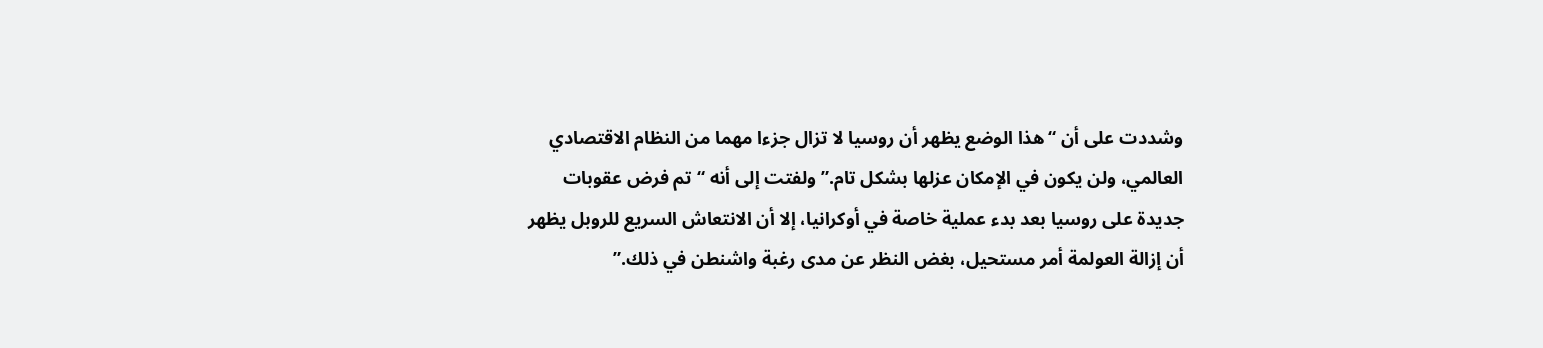وشددت على أن “هذا الوضع يظهر أن روسيا لا تزال جزءا مهما من النظام الاقتصادي العالمي، ولن يكون في الإمكان عزلها بشكل تام.” ولفتت إلى أنه “تم فرض عقوبات جديدة على روسيا بعد بدء عملية خاصة في أوكرانيا، إلا أن الانتعاش السريع للروبل يظهر أن إزالة العولمة أمر مستحيل، بغض النظر عن مدى رغبة واشنطن في ذلك.”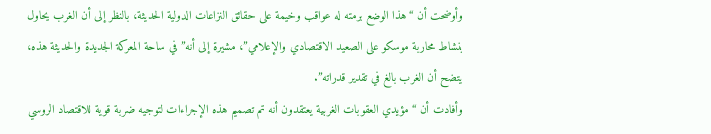وأوضحت أن “هذا الوضع برمته له عواقب وخيمة على حقائق النزاعات الدولية الحديثة، بالنظر إلى أن الغرب يحاول بنشاط محاربة موسكو على الصعيد الاقتصادي والإعلامي”، مشيرة إلى أنه” في ساحة المعركة الجديدة والحديثة هذه، يتضح أن الغرب بالغ في تقدير قدراته”.
وأفادت أن “مؤيدي العقوبات الغربية يعتقدون أنه تم تصميم هذه الإجراءات لتوجيه ضربة قوية للاقتصاد الروسي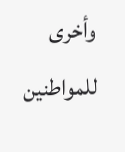وأخرى للمواطنين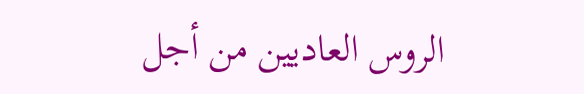الروس العاديين من أجل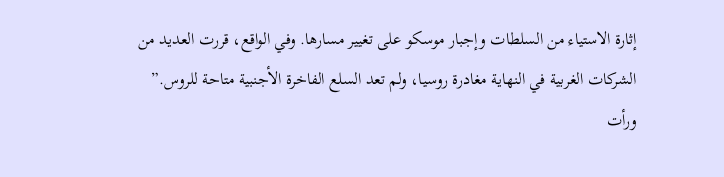إثارة الاستياء من السلطات وإجبار موسكو على تغيير مسارها. وفي الواقع، قررت العديد من الشركات الغربية في النهاية مغادرة روسيا، ولم تعد السلع الفاخرة الأجنبية متاحة للروس.”
ورأت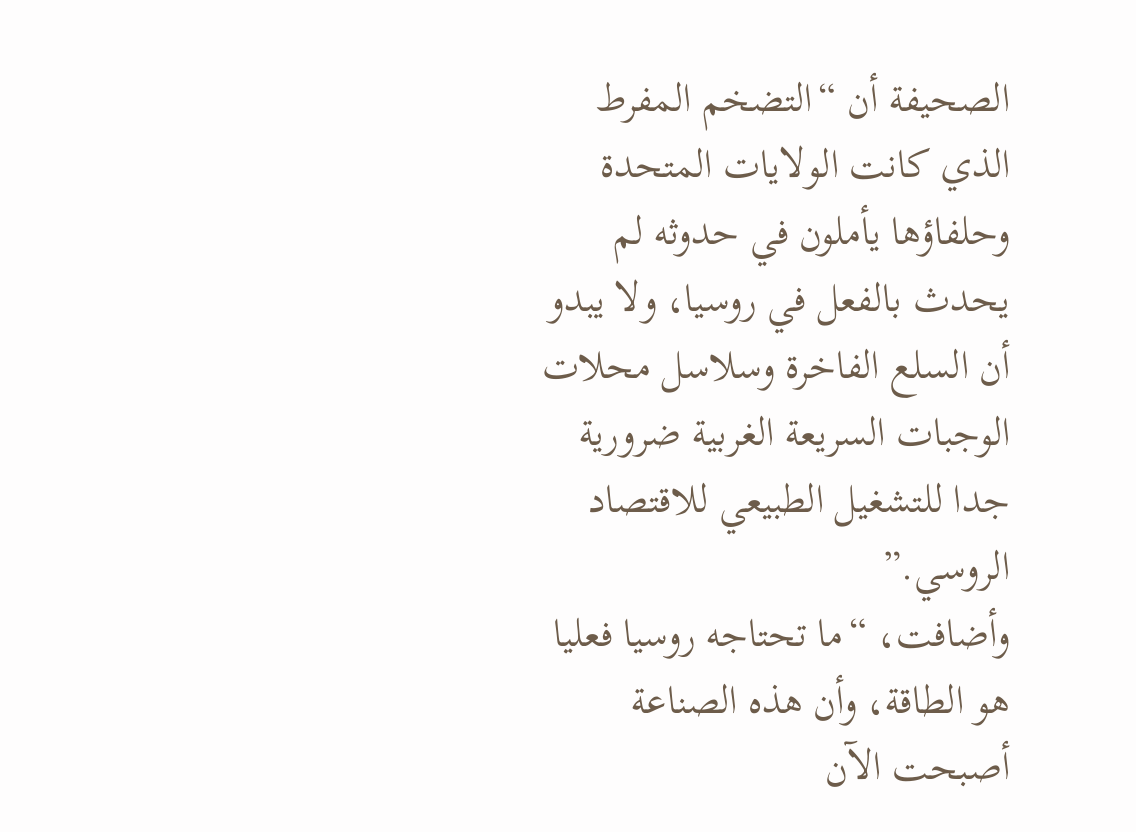الصحيفة أن “التضخم المفرط الذي كانت الولايات المتحدة وحلفاؤها يأملون في حدوثه لم يحدث بالفعل في روسيا، ولا يبدو أن السلع الفاخرة وسلاسل محلات الوجبات السريعة الغربية ضرورية جدا للتشغيل الطبيعي للاقتصاد الروسي.”
وأضافت، “ما تحتاجه روسيا فعليا هو الطاقة، وأن هذه الصناعة أصبحت الآن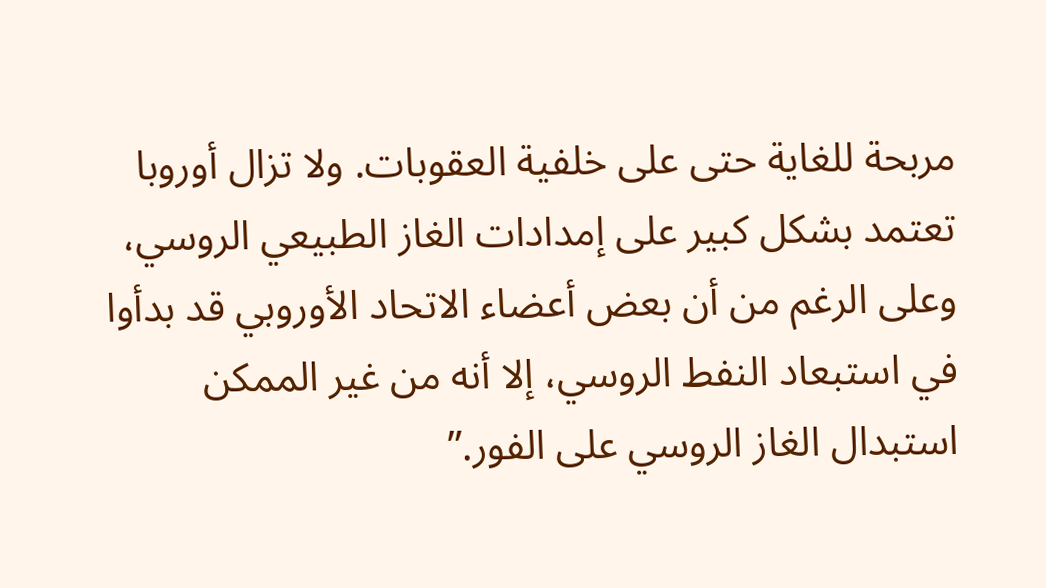مربحة للغاية حتى على خلفية العقوبات. ولا تزال أوروبا تعتمد بشكل كبير على إمدادات الغاز الطبيعي الروسي، وعلى الرغم من أن بعض أعضاء الاتحاد الأوروبي قد بدأوا في استبعاد النفط الروسي، إلا أنه من غير الممكن استبدال الغاز الروسي على الفور.”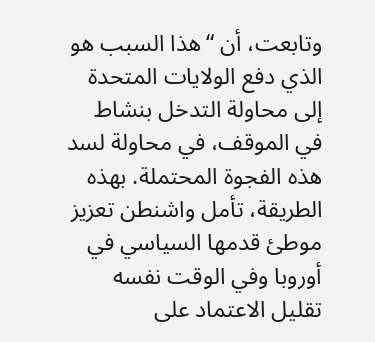وتابعت، أن “هذا السبب هو الذي دفع الولايات المتحدة إلى محاولة التدخل بنشاط في الموقف، في محاولة لسد هذه الفجوة المحتملة. بهذه الطريقة، تأمل واشنطن تعزيز موطئ قدمها السياسي في أوروبا وفي الوقت نفسه تقليل الاعتماد على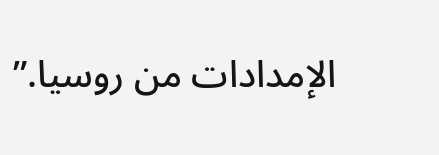الإمدادات من روسيا.”